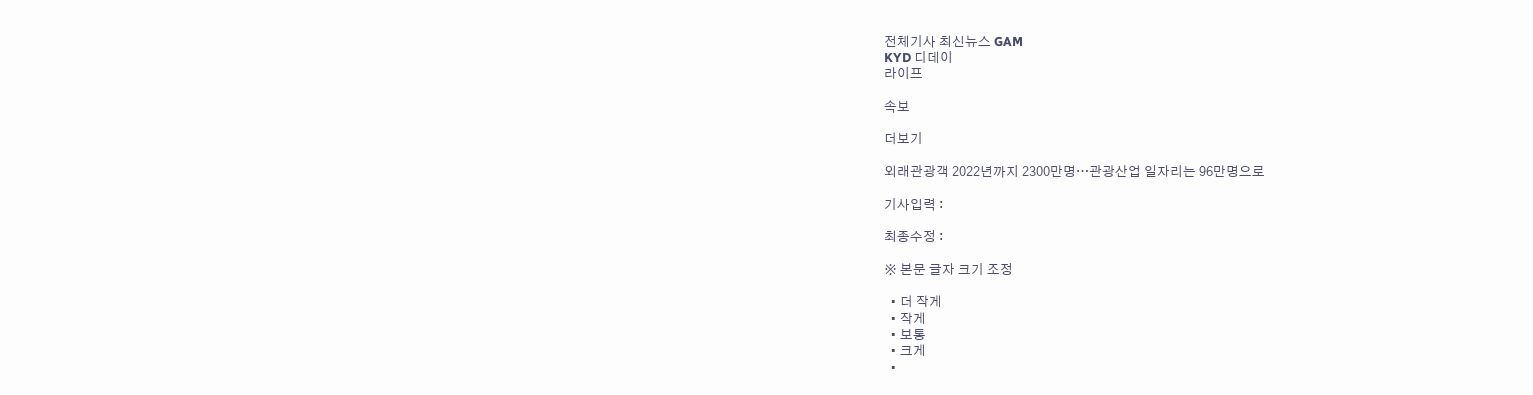전체기사 최신뉴스 GAM
KYD 디데이
라이프

속보

더보기

외래관광객 2022년까지 2300만명…관광산업 일자리는 96만명으로

기사입력 :

최종수정 :

※ 본문 글자 크기 조정

  • 더 작게
  • 작게
  • 보통
  • 크게
  •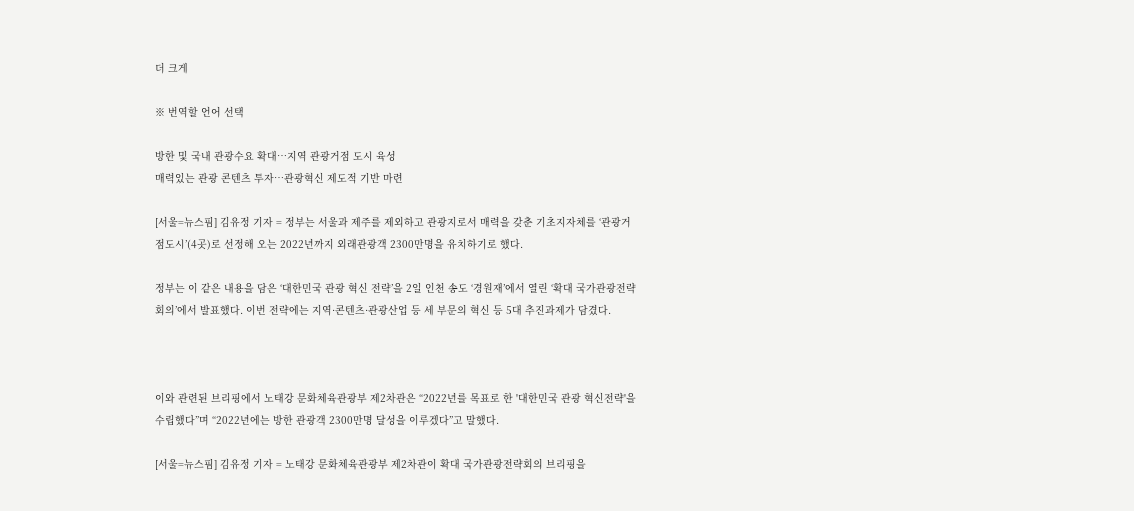더 크게

※ 번역할 언어 선택

방한 및 국내 관광수요 확대…지역 관광거점 도시 육성
매력있는 관광 콘텐츠 투자…관광혁신 제도적 기반 마련

[서울=뉴스핌] 김유정 기자 = 정부는 서울과 제주를 제외하고 관광지로서 매력을 갖춘 기초지자체를 ‘관광거점도시’(4곳)로 선정해 오는 2022년까지 외래관광객 2300만명을 유치하기로 했다.

정부는 이 같은 내용을 담은 ‘대한민국 관광 혁신 전략’을 2일 인천 송도 ‘경원재’에서 열린 ‘확대 국가관광전략회의’에서 발표했다. 이번 전략에는 지역·콘텐츠·관광산업 등 세 부문의 혁신 등 5대 추진과제가 담겼다.



이와 관련된 브리핑에서 노태강 문화체육관광부 제2차관은 “2022년를 목표로 한 '대한민국 관광 혁신전략'을 수립했다”며 “2022년에는 방한 관광객 2300만명 달성을 이루겠다”고 말했다.

[서울=뉴스핌] 김유정 기자 = 노태강 문화체육관광부 제2차관이 확대 국가관광전략회의 브리핑을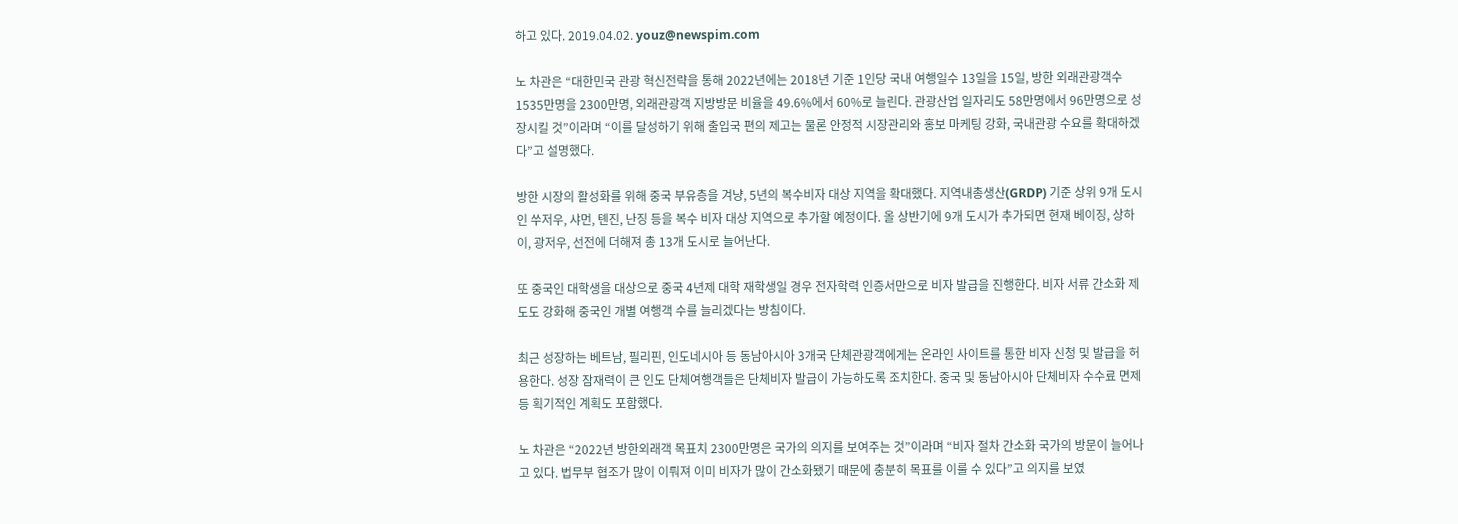하고 있다. 2019.04.02. youz@newspim.com

노 차관은 “대한민국 관광 혁신전략을 통해 2022년에는 2018년 기준 1인당 국내 여행일수 13일을 15일, 방한 외래관광객수 1535만명을 2300만명, 외래관광객 지방방문 비율을 49.6%에서 60%로 늘린다. 관광산업 일자리도 58만명에서 96만명으로 성장시킬 것”이라며 “이를 달성하기 위해 출입국 편의 제고는 물론 안정적 시장관리와 홍보 마케팅 강화, 국내관광 수요를 확대하겠다”고 설명했다.

방한 시장의 활성화를 위해 중국 부유층을 겨냥, 5년의 복수비자 대상 지역을 확대했다. 지역내총생산(GRDP) 기준 상위 9개 도시인 쑤저우, 샤먼, 톈진, 난징 등을 복수 비자 대상 지역으로 추가할 예정이다. 올 상반기에 9개 도시가 추가되면 현재 베이징, 상하이, 광저우, 선전에 더해져 총 13개 도시로 늘어난다.

또 중국인 대학생을 대상으로 중국 4년제 대학 재학생일 경우 전자학력 인증서만으로 비자 발급을 진행한다. 비자 서류 간소화 제도도 강화해 중국인 개별 여행객 수를 늘리겠다는 방침이다.

최근 성장하는 베트남, 필리핀, 인도네시아 등 동남아시아 3개국 단체관광객에게는 온라인 사이트를 통한 비자 신청 및 발급을 허용한다. 성장 잠재력이 큰 인도 단체여행객들은 단체비자 발급이 가능하도록 조치한다. 중국 및 동남아시아 단체비자 수수료 면제 등 획기적인 계획도 포함했다.

노 차관은 “2022년 방한외래객 목표치 2300만명은 국가의 의지를 보여주는 것”이라며 “비자 절차 간소화 국가의 방문이 늘어나고 있다. 법무부 협조가 많이 이뤄져 이미 비자가 많이 간소화됐기 때문에 충분히 목표를 이룰 수 있다”고 의지를 보였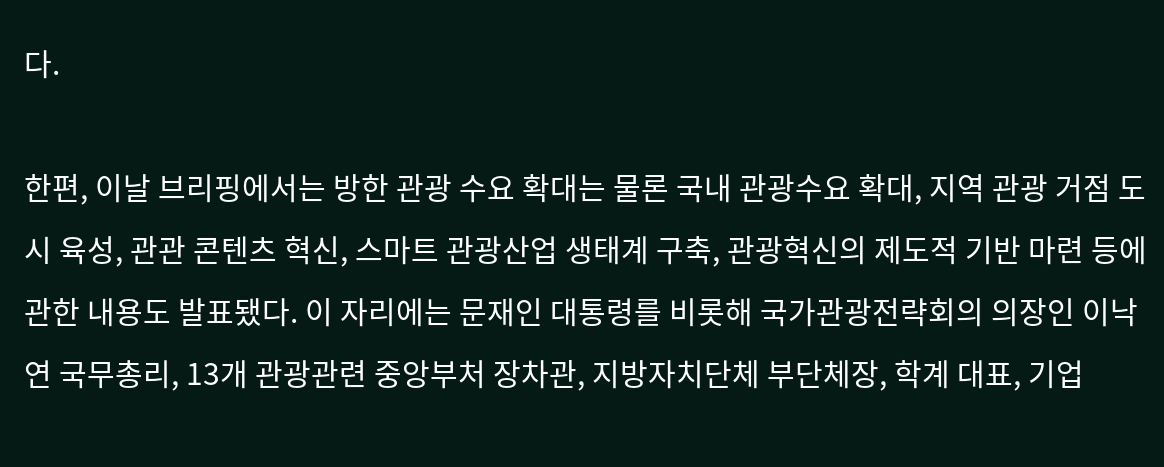다.

한편, 이날 브리핑에서는 방한 관광 수요 확대는 물론 국내 관광수요 확대, 지역 관광 거점 도시 육성, 관관 콘텐츠 혁신, 스마트 관광산업 생태계 구축, 관광혁신의 제도적 기반 마련 등에 관한 내용도 발표됐다. 이 자리에는 문재인 대통령를 비롯해 국가관광전략회의 의장인 이낙연 국무총리, 13개 관광관련 중앙부처 장차관, 지방자치단체 부단체장, 학계 대표, 기업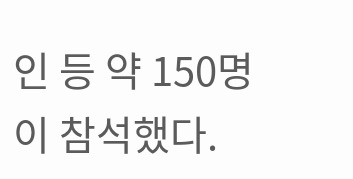인 등 약 150명이 참석했다.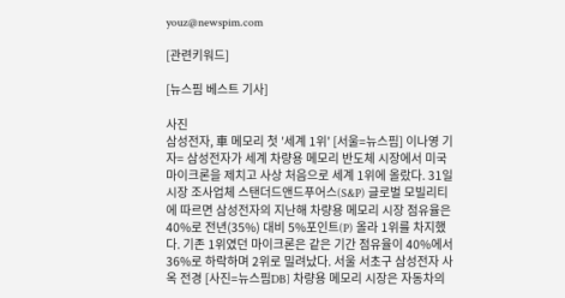youz@newspim.com

[관련키워드]

[뉴스핌 베스트 기사]

사진
삼성전자, 車 메모리 첫 '세계 1위' [서울=뉴스핌] 이나영 기자= 삼성전자가 세계 차량용 메모리 반도체 시장에서 미국 마이크론을 제치고 사상 처음으로 세계 1위에 올랐다. 31일 시장 조사업체 스탠더드앤드푸어스(S&P) 글로벌 모빌리티에 따르면 삼성전자의 지난해 차량용 메모리 시장 점유율은 40%로 전년(35%) 대비 5%포인트(P) 올라 1위를 차지했다. 기존 1위였던 마이크론은 같은 기간 점유율이 40%에서 36%로 하락하며 2위로 밀려났다. 서울 서초구 삼성전자 사옥 전경 [사진=뉴스핌DB] 차량용 메모리 시장은 자동차의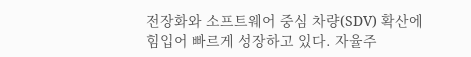전장화와 소프트웨어 중심 차량(SDV) 확산에 힘입어 빠르게 성장하고 있다. 자율주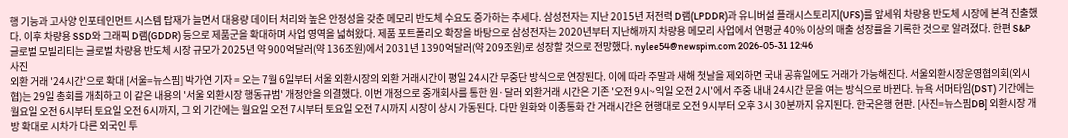행 기능과 고사양 인포테인먼트 시스템 탑재가 늘면서 대용량 데이터 처리와 높은 안정성을 갖춘 메모리 반도체 수요도 증가하는 추세다. 삼성전자는 지난 2015년 저전력 D램(LPDDR)과 유니버설 플래시스토리지(UFS)를 앞세워 차량용 반도체 시장에 본격 진출했다. 이후 차량용 SSD와 그래픽 D램(GDDR) 등으로 제품군을 확대하며 사업 영역을 넓혀왔다. 제품 포트폴리오 확장을 바탕으로 삼성전자는 2020년부터 지난해까지 차량용 메모리 사업에서 연평균 40% 이상의 매출 성장률을 기록한 것으로 알려졌다. 한편 S&P 글로벌 모빌리티는 글로벌 차량용 반도체 시장 규모가 2025년 약 900억달러(약 136조원)에서 2031년 1390억달러(약 209조원)로 성장할 것으로 전망했다. nylee54@newspim.com 2026-05-31 12:46
사진
외환 거래 '24시간'으로 확대 [서울=뉴스핌] 박가연 기자 = 오는 7월 6일부터 서울 외환시장의 외환 거래시간이 평일 24시간 무중단 방식으로 연장된다. 이에 따라 주말과 새해 첫날을 제외하면 국내 공휴일에도 거래가 가능해진다. 서울외환시장운영협의회(외시협)는 29일 총회를 개최하고 이 같은 내용의 '서울 외환시장 행동규범' 개정안을 의결했다. 이번 개정으로 중개회사를 통한 원·달러 외환거래 시간은 기존 '오전 9시~익일 오전 2시'에서 주중 내내 24시간 문을 여는 방식으로 바뀐다. 뉴욕 서머타임(DST) 기간에는 월요일 오전 6시부터 토요일 오전 6시까지, 그 외 기간에는 월요일 오전 7시부터 토요일 오전 7시까지 시장이 상시 가동된다. 다만 원화와 이종통화 간 거래시간은 현행대로 오전 9시부터 오후 3시 30분까지 유지된다. 한국은행 현판. [사진=뉴스핌DB] 외환시장 개방 확대로 시차가 다른 외국인 투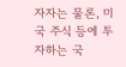자자는 물론, 미국 주식 등에 투자하는 국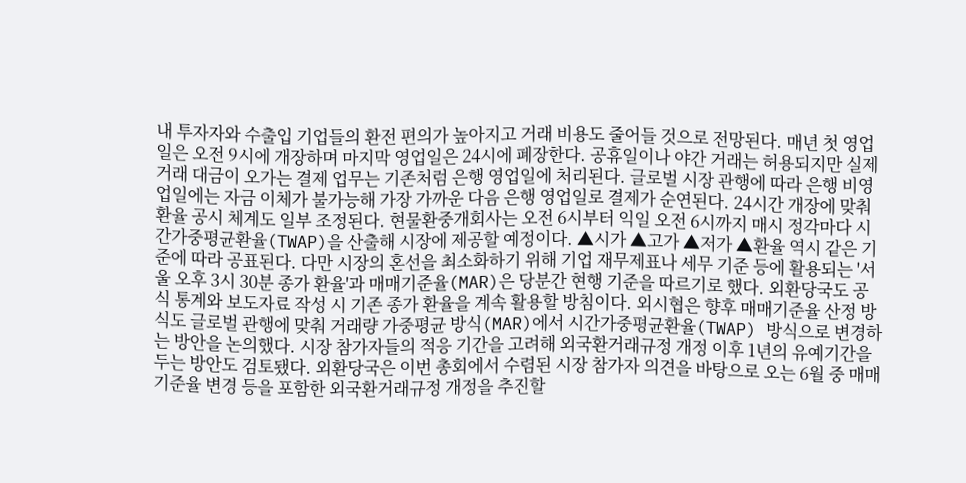내 투자자와 수출입 기업들의 환전 편의가 높아지고 거래 비용도 줄어들 것으로 전망된다. 매년 첫 영업일은 오전 9시에 개장하며 마지막 영업일은 24시에 폐장한다. 공휴일이나 야간 거래는 허용되지만 실제 거래 대금이 오가는 결제 업무는 기존처럼 은행 영업일에 처리된다. 글로벌 시장 관행에 따라 은행 비영업일에는 자금 이체가 불가능해 가장 가까운 다음 은행 영업일로 결제가 순연된다. 24시간 개장에 맞춰 환율 공시 체계도 일부 조정된다. 현물환중개회사는 오전 6시부터 익일 오전 6시까지 매시 정각마다 시간가중평균환율(TWAP)을 산출해 시장에 제공할 예정이다. ▲시가 ▲고가 ▲저가 ▲환율 역시 같은 기준에 따라 공표된다. 다만 시장의 혼선을 최소화하기 위해 기업 재무제표나 세무 기준 등에 활용되는 '서울 오후 3시 30분 종가 환율'과 매매기준율(MAR)은 당분간 현행 기준을 따르기로 했다. 외환당국도 공식 통계와 보도자료 작성 시 기존 종가 환율을 계속 활용할 방침이다. 외시협은 향후 매매기준율 산정 방식도 글로벌 관행에 맞춰 거래량 가중평균 방식(MAR)에서 시간가중평균환율(TWAP) 방식으로 변경하는 방안을 논의했다. 시장 참가자들의 적응 기간을 고려해 외국환거래규정 개정 이후 1년의 유예기간을 두는 방안도 검토됐다. 외환당국은 이번 총회에서 수렴된 시장 참가자 의견을 바탕으로 오는 6월 중 매매기준율 변경 등을 포함한 외국환거래규정 개정을 추진할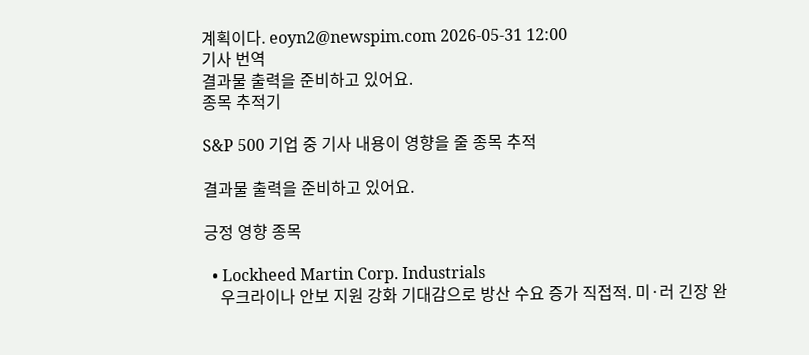계획이다. eoyn2@newspim.com 2026-05-31 12:00
기사 번역
결과물 출력을 준비하고 있어요.
종목 추적기

S&P 500 기업 중 기사 내용이 영향을 줄 종목 추적

결과물 출력을 준비하고 있어요.

긍정 영향 종목

  • Lockheed Martin Corp. Industrials
    우크라이나 안보 지원 강화 기대감으로 방산 수요 증가 직접적. 미·러 긴장 완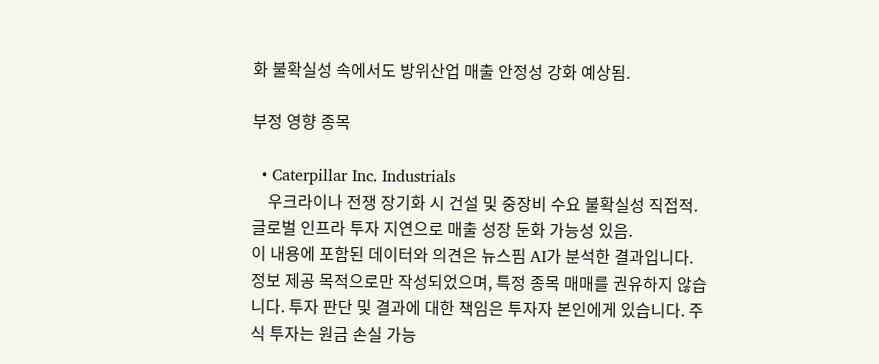화 불확실성 속에서도 방위산업 매출 안정성 강화 예상됨.

부정 영향 종목

  • Caterpillar Inc. Industrials
    우크라이나 전쟁 장기화 시 건설 및 중장비 수요 불확실성 직접적. 글로벌 인프라 투자 지연으로 매출 성장 둔화 가능성 있음.
이 내용에 포함된 데이터와 의견은 뉴스핌 AI가 분석한 결과입니다. 정보 제공 목적으로만 작성되었으며, 특정 종목 매매를 권유하지 않습니다. 투자 판단 및 결과에 대한 책임은 투자자 본인에게 있습니다. 주식 투자는 원금 손실 가능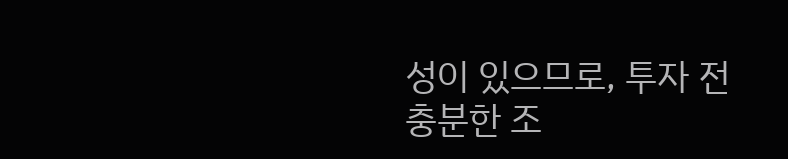성이 있으므로, 투자 전 충분한 조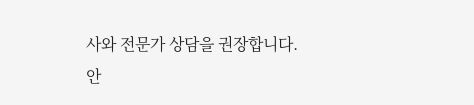사와 전문가 상담을 권장합니다.
안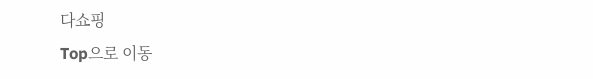다쇼핑
Top으로 이동